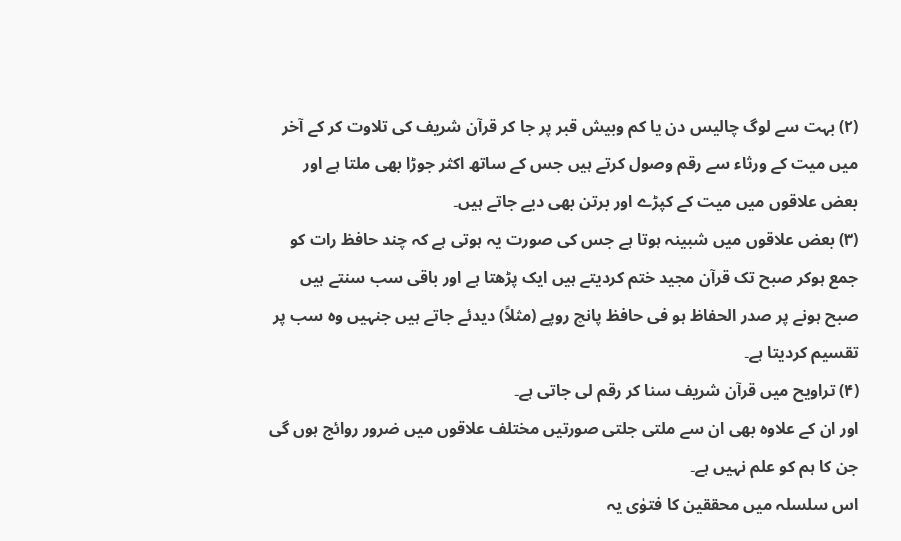(۲) بہت سے لوگ چالیس دن یا کم وبیش قبر پر جا کر قرآن شریف کی تلاوت کر کے آخر میں میت کے ورثاء سے رقم وصول کرتے ہیں جس کے ساتھ اکثر جوڑا بھی ملتا ہے اور بعض علاقوں میں میت کے کپڑے اور برتن بھی دیے جاتے ہیں۔
(۳) بعض علاقوں میں شبینہ ہوتا ہے جس کی صورت یہ ہوتی ہے کہ چند حافظ رات کو جمع ہوکر صبح تک قرآن مجید ختم کردیتے ہیں ایک پڑھتا ہے اور باقی سب سنتے ہیں صبح ہونے پر صدر الحفاظ ہو فی حافظ پانچ روپے (مثلاً) دیدئے جاتے ہیں جنہیں وہ سب پر تقسیم کردیتا ہے۔
(۴) تراویح میں قرآن شریف سنا کر رقم لی جاتی ہے۔
اور ان کے علاوہ بھی ان سے ملتی جلتی صورتیں مختلف علاقوں میں ضرور روائج ہوں گی جن کا ہم کو علم نہیں ہے۔
اس سلسلہ میں محققین کا فتوٰی یہ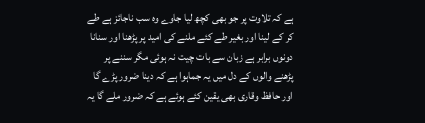ہے کہ تلاوت پر جو بھی کچھ لیا جاوے وہ سب ناجائز ہے طے کر کے لینا اور بغیر طے کئے ملنے کی امید پر پڑھنا اور سنانا دونوں برابر ہے زبان سے بات چیت نہ ہوئی مگر سننے پر پڑھنے والوں کے دل میں یہ جماہوا ہے کہ دینا ضرور پڑے گا اور حافظ وقاری بھی یقین کئے ہوئے ہے کہ ضرور ملے گا یہ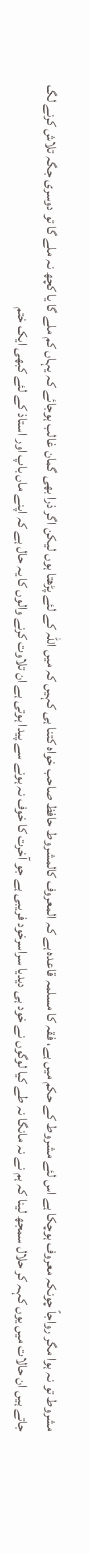مشروط تو نہ ہوا مگر رواجاً چونکہ معروف ہوچکا ہے اس لئے مشروط کے حکم میں ہے، فقہ کا مسلمہ قاعدہ ہے کہ المعروف کالمشروط حافظ صاحب خواہ کتنا ہی کہیں کہ میں اللہ کے لئے پڑھتا ہوں لیکن اگر ذرا بھی گمان غالب ہوجائے کہ یہاں کم ملے گا یا کچھ نہ ملے گا تو دوسری جگہ تلاش کرنے لگ جاتے ہیں ان حالات میں یوں کہہ کر حلال سمجھ لینا کہ ہم نے نہ مانگا نہ طے کیا لوگوں نے خود ہی دیدیا سراسرخود فریبی ہے جو آخرت کا خوف نہ ہونے سے پیدا ہوتی ہے ان تلاوت کرنے والوں کا یہ حال ہے کہ اپنے ماں باپ اور استاذ کے لئے کبھی ایک ختم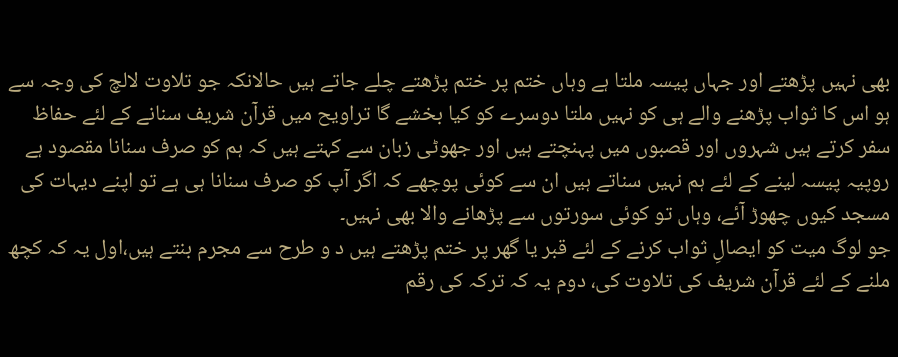بھی نہیں پڑھتے اور جہاں پیسہ ملتا ہے وہاں ختم پر ختم پڑھتے چلے جاتے ہیں حالانکہ جو تلاوت لالچ کی وجہ سے ہو اس کا ثواب پڑھنے والے ہی کو نہیں ملتا دوسرے کو کیا بخشے گا تراویح میں قرآن شریف سنانے کے لئے حفاظ سفر کرتے ہیں شہروں اور قصبوں میں پہنچتے ہیں اور جھوٹی زبان سے کہتے ہیں کہ ہم کو صرف سنانا مقصود ہے روپیہ پیسہ لینے کے لئے ہم نہیں سناتے ہیں ان سے کوئی پوچھے کہ اگر آپ کو صرف سنانا ہی ہے تو اپنے دیہات کی مسجد کیوں چھوڑ آئے، وہاں تو کوئی سورتوں سے پڑھانے والا بھی نہیں۔
جو لوگ میت کو ایصالِ ثواب کرنے کے لئے قبر یا گھر پر ختم پڑھتے ہیں د و طرح سے مجرم بنتے ہیں،اول یہ کہ کچھ ملنے کے لئے قرآن شریف کی تلاوت کی، دوم یہ کہ ترکہ کی رقم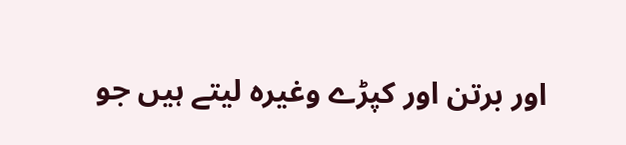اور برتن اور کپڑے وغیرہ لیتے ہیں جو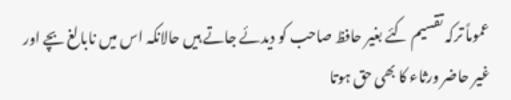عموماً ترکہ تقسیم کئے بغیر حافظ صاحب کو دیدئے جاتے ہیں حالانکہ اس میں نابالغ بچے اور غیر حاضر ورثاء کا بھی حق ہوتا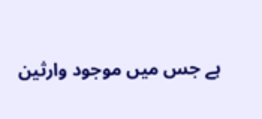ہے جس میں موجود وارثین